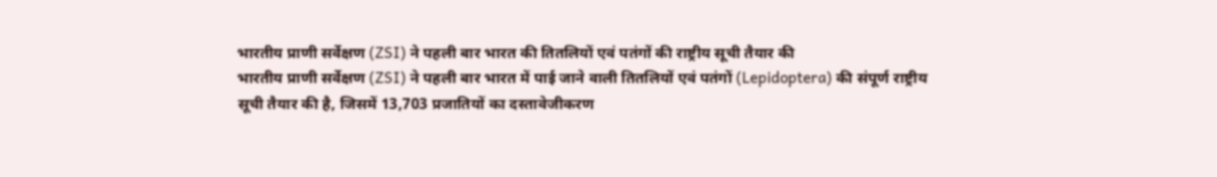भारतीय प्राणी सर्वेक्षण (ZSI) ने पहली बार भारत की तितलियों एवं पतंगों की राष्ट्रीय सूची तैयार की
भारतीय प्राणी सर्वेक्षण (ZSI) ने पहली बार भारत में पाई जाने वाली तितलियों एवं पतंगों (Lepidoptera) की संपूर्ण राष्ट्रीय सूची तैयार की है, जिसमें 13,703 प्रजातियों का दस्तावेजीकरण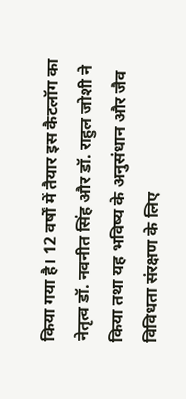किया गया है। 12 वर्षों में तैयार इस कैटलॉग का नेतृत्व डॉ. नवनीत सिंह और डॉ. राहुल जोशी ने किया तथा यह भविष्य के अनुसंधान और जैव विविधता संरक्षण के लिए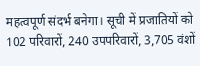महत्वपूर्ण संदर्भ बनेगा। सूची में प्रजातियों को 102 परिवारों, 240 उपपरिवारों, 3,705 वंशों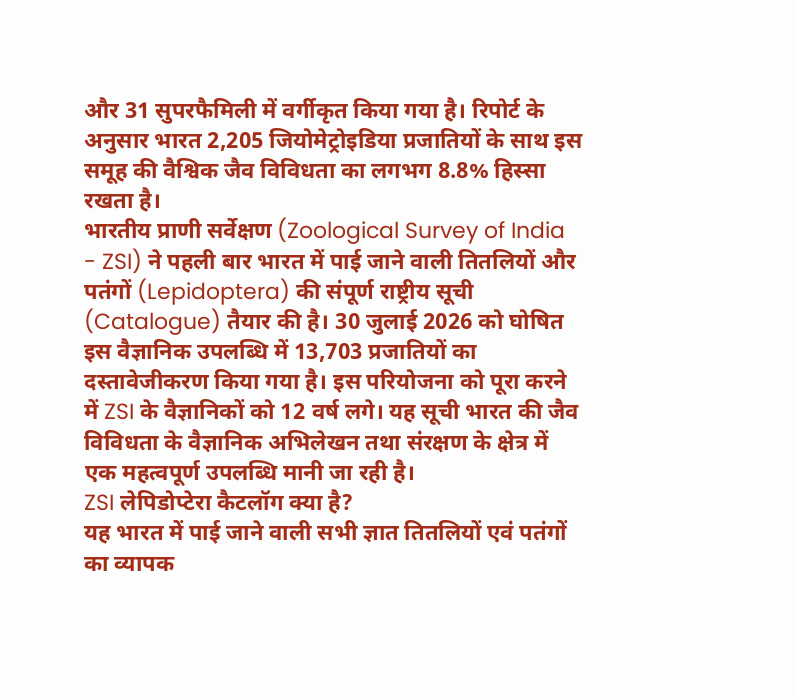और 31 सुपरफैमिली में वर्गीकृत किया गया है। रिपोर्ट के अनुसार भारत 2,205 जियोमेट्रोइडिया प्रजातियों के साथ इस समूह की वैश्विक जैव विविधता का लगभग 8.8% हिस्सा रखता है।
भारतीय प्राणी सर्वेक्षण (Zoological Survey of India - ZSI) ने पहली बार भारत में पाई जाने वाली तितलियों और पतंगों (Lepidoptera) की संपूर्ण राष्ट्रीय सूची (Catalogue) तैयार की है। 30 जुलाई 2026 को घोषित इस वैज्ञानिक उपलब्धि में 13,703 प्रजातियों का दस्तावेजीकरण किया गया है। इस परियोजना को पूरा करने में ZSI के वैज्ञानिकों को 12 वर्ष लगे। यह सूची भारत की जैव विविधता के वैज्ञानिक अभिलेखन तथा संरक्षण के क्षेत्र में एक महत्वपूर्ण उपलब्धि मानी जा रही है।
ZSI लेपिडोप्टेरा कैटलॉग क्या है?
यह भारत में पाई जाने वाली सभी ज्ञात तितलियों एवं पतंगों का व्यापक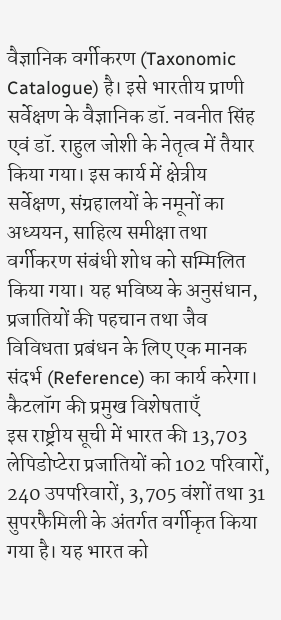वैज्ञानिक वर्गीकरण (Taxonomic Catalogue) है। इसे भारतीय प्राणी सर्वेक्षण के वैज्ञानिक डॉ. नवनीत सिंह एवं डॉ. राहुल जोशी के नेतृत्व में तैयार किया गया। इस कार्य में क्षेत्रीय सर्वेक्षण, संग्रहालयों के नमूनों का अध्ययन, साहित्य समीक्षा तथा वर्गीकरण संबंधी शोध को सम्मिलित किया गया। यह भविष्य के अनुसंधान, प्रजातियों की पहचान तथा जैव विविधता प्रबंधन के लिए एक मानक संदर्भ (Reference) का कार्य करेगा।
कैटलॉग की प्रमुख विशेषताएँ
इस राष्ट्रीय सूची में भारत की 13,703 लेपिडोप्टेरा प्रजातियों को 102 परिवारों, 240 उपपरिवारों, 3,705 वंशों तथा 31 सुपरफैमिली के अंतर्गत वर्गीकृत किया गया है। यह भारत को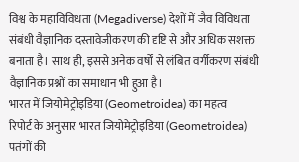विश्व के महाविविधता (Megadiverse) देशों में जैव विविधता संबंधी वैज्ञानिक दस्तावेजीकरण की दृष्टि से और अधिक सशक्त बनाता है। साथ ही, इससे अनेक वर्षों से लंबित वर्गीकरण संबंधी वैज्ञानिक प्रश्नों का समाधान भी हुआ है।
भारत में जियोमेट्रोइडिया (Geometroidea) का महत्व
रिपोर्ट के अनुसार भारत जियोमेट्रोइडिया (Geometroidea) पतंगों की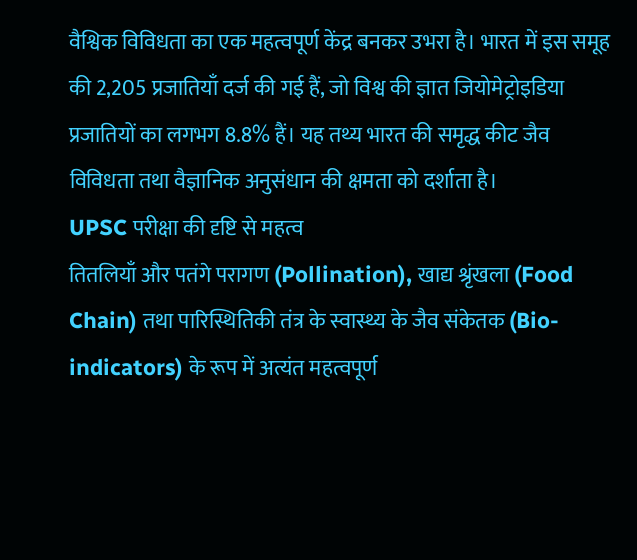वैश्विक विविधता का एक महत्वपूर्ण केंद्र बनकर उभरा है। भारत में इस समूह की 2,205 प्रजातियाँ दर्ज की गई हैं, जो विश्व की ज्ञात जियोमेट्रोइडिया प्रजातियों का लगभग 8.8% हैं। यह तथ्य भारत की समृद्ध कीट जैव विविधता तथा वैज्ञानिक अनुसंधान की क्षमता को दर्शाता है।
UPSC परीक्षा की दृष्टि से महत्व
तितलियाँ और पतंगे परागण (Pollination), खाद्य श्रृंखला (Food Chain) तथा पारिस्थितिकी तंत्र के स्वास्थ्य के जैव संकेतक (Bio-indicators) के रूप में अत्यंत महत्वपूर्ण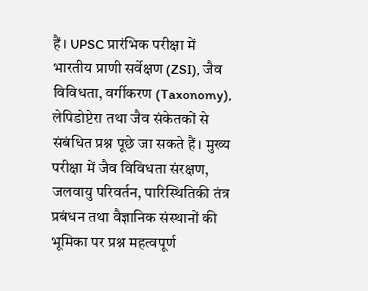हैं। UPSC प्रारंभिक परीक्षा में भारतीय प्राणी सर्वेक्षण (ZSI), जैव विविधता, वर्गीकरण (Taxonomy), लेपिडोप्टेरा तथा जैव संकेतकों से संबंधित प्रश्न पूछे जा सकते हैं। मुख्य परीक्षा में जैव विविधता संरक्षण, जलवायु परिवर्तन, पारिस्थितिकी तंत्र प्रबंधन तथा वैज्ञानिक संस्थानों की भूमिका पर प्रश्न महत्वपूर्ण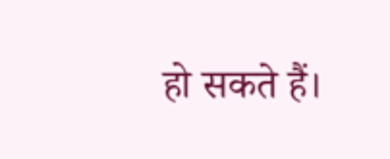हो सकते हैं।